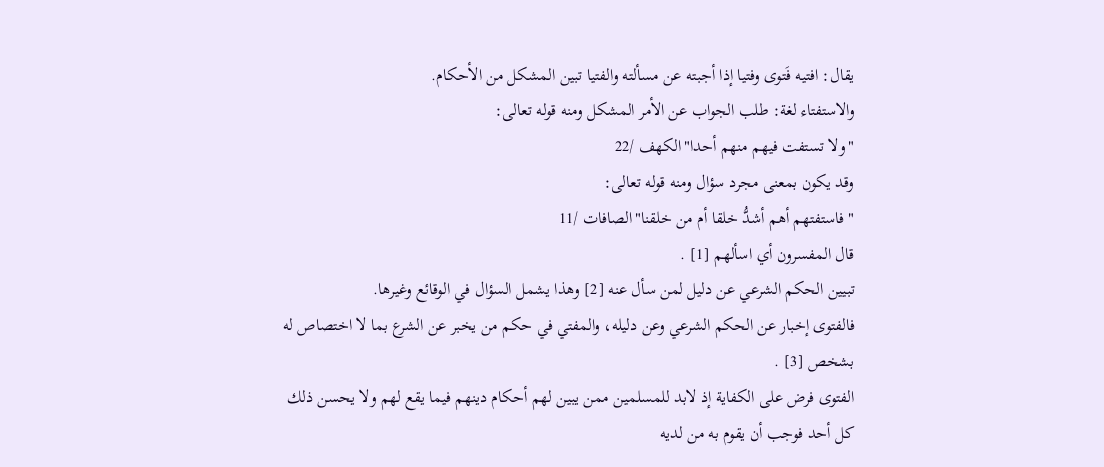يقال: افتيه فَتوى وفتيا إذا أجبته عن مسألته والفتيا تبين المشكل من الأحكام.
والاستفتاء لغة: طلب الجواب عن الأمر المشكل ومنه قوله تعالى:
"ولا تستفت فيهم منهم أحدا"الكهف /22
وقد يكون بمعنى مجرد سؤال ومنه قوله تعالى:
"فاستفتهم أهم أشدُّ خلقا أم من خلقنا"الصافات /11
قال المفسرون أي اسألهم [1] .
تبيين الحكم الشرعي عن دليل لمن سأل عنه [2] وهذا يشمل السؤال في الوقائع وغيرها.
فالفتوى إخبار عن الحكم الشرعي وعن دليله، والمفتي في حكم من يخبر عن الشرع بما لا اختصاص له بشخص [3] .
الفتوى فرض على الكفاية إذ لابد للمسلمين ممن يبين لهم أحكام دينهم فيما يقع لهم ولا يحسن ذلك كل أحد فوجب أن يقوم به من لديه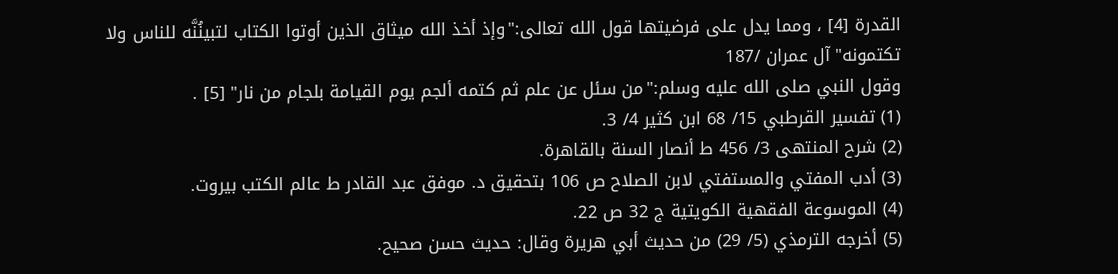القدرة [4] ، ومما يدل على فرضيتها قول الله تعالى:"وإذ أخذ الله ميثاق الذين أوتوا الكتاب لتبينُنَّه للناس ولا تكتمونه"آل عمران /187
وقول النبي صلى الله عليه وسلم:"من سئل عن علم ثم كتمه ألجم يوم القيامة بلجام من نار" [5] .
(1) تفسير القرطبي 15/ 68 ابن كثير 4/ 3.
(2) شرح المنتهى 3/ 456 ط أنصار السنة بالقاهرة.
(3) أدب المفتي والمستفتي لابن الصلاح ص 106 بتحقيق د. موفق عبد القادر ط عالم الكتب بيروت.
(4) الموسوعة الفقهية الكويتية ج 32 ص 22.
(5) أخرجه الترمذي (5/ 29) من حديث أبي هريرة وقال: حديث حسن صحيح.